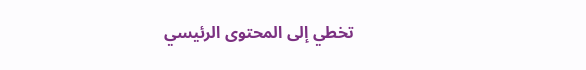تخطي إلى المحتوى الرئيسي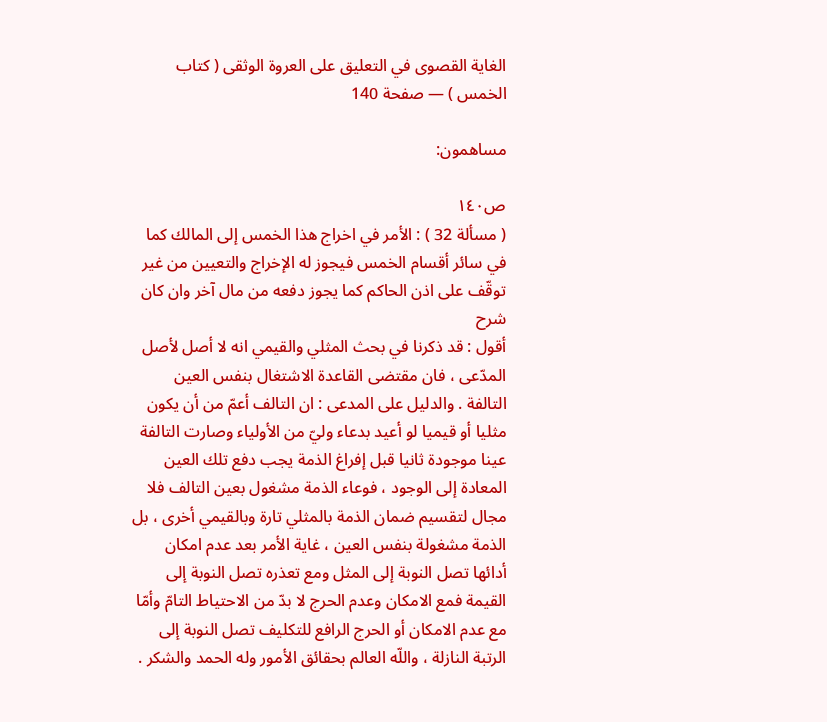الغاية القصوى في التعليق على العروة الوثقى ( كتاب الخمس ) — صفحة 140

مساهمون:

ص١٤٠
( مسألة 32 ) : الأمر في اخراج هذا الخمس إلى المالك كما في سائر أقسام الخمس فيجوز له الإخراج والتعيين من غير توقّف على اذن الحاكم كما يجوز دفعه من مال آخر وان كان
شرح
أقول : قد ذكرنا في بحث المثلي والقيمي انه لا أصل لأصل المدّعى ، فان مقتضى القاعدة الاشتغال بنفس العين التالفة . والدليل على المدعى : ان التالف أعمّ من أن يكون مثليا أو قيميا لو أعيد بدعاء وليّ من الأولياء وصارت التالفة عينا موجودة ثانيا قبل إفراغ الذمة يجب دفع تلك العين المعادة إلى الوجود ، فوعاء الذمة مشغول بعين التالف فلا مجال لتقسيم ضمان الذمة بالمثلي تارة وبالقيمي أخرى ، بل الذمة مشغولة بنفس العين ، غاية الأمر بعد عدم امكان أدائها تصل النوبة إلى المثل ومع تعذره تصل النوبة إلى القيمة فمع الامكان وعدم الحرج لا بدّ من الاحتياط التامّ وأمّا مع عدم الامكان أو الحرج الرافع للتكليف تصل النوبة إلى الرتبة النازلة ، واللّه العالم بحقائق الأمور وله الحمد والشكر .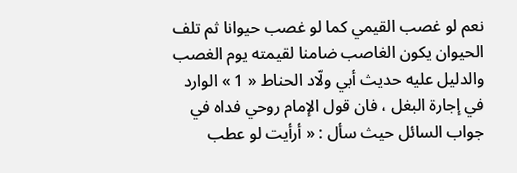نعم لو غصب القيمي كما لو غصب حيوانا ثم تلف الحيوان يكون الغاصب ضامنا لقيمته يوم الغصب والدليل عليه حديث أبي ولّاد الحناط « 1 » الوارد في إجارة البغل ، فان قول الإمام روحي فداه في جواب السائل حيث سأل : « أرأيت لو عطب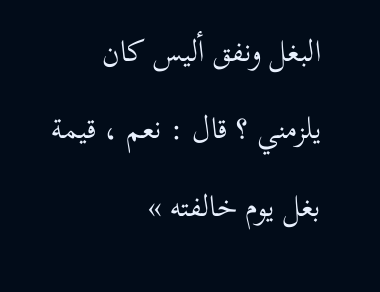البغل ونفق أليس كان يلزمني ؟ قال : نعم ، قيمة بغل يوم خالفته »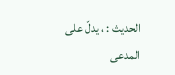الحديث : ، يدلّ على المدعى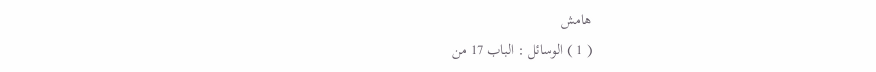هامش
( 1 ) الوسائل : الباب 17 من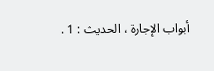أبواب الإجارة ، الحديث : 1 .